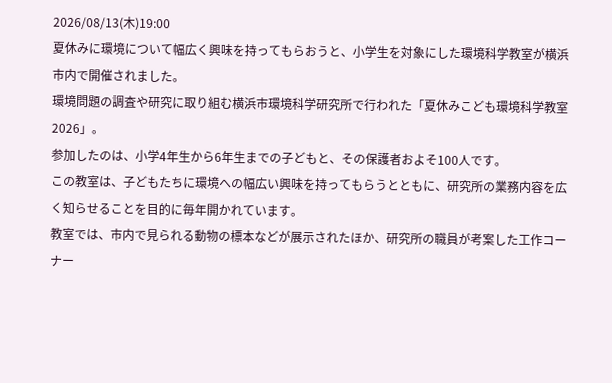2026/08/13(木)19:00
夏休みに環境について幅広く興味を持ってもらおうと、小学生を対象にした環境科学教室が横浜市内で開催されました。
環境問題の調査や研究に取り組む横浜市環境科学研究所で行われた「夏休みこども環境科学教室2026」。
参加したのは、小学4年生から6年生までの子どもと、その保護者およそ100人です。
この教室は、子どもたちに環境への幅広い興味を持ってもらうとともに、研究所の業務内容を広く知らせることを目的に毎年開かれています。
教室では、市内で見られる動物の標本などが展示されたほか、研究所の職員が考案した工作コーナー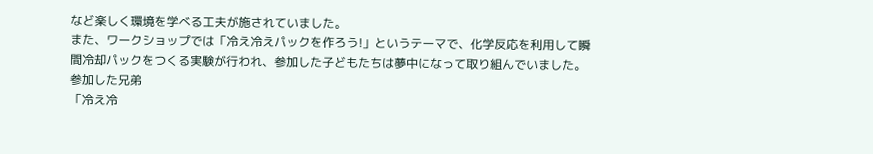など楽しく環境を学べる工夫が施されていました。
また、ワークショップでは「冷え冷えパックを作ろう!」というテーマで、化学反応を利用して瞬間冷却パックをつくる実験が行われ、参加した子どもたちは夢中になって取り組んでいました。
参加した兄弟
「冷え冷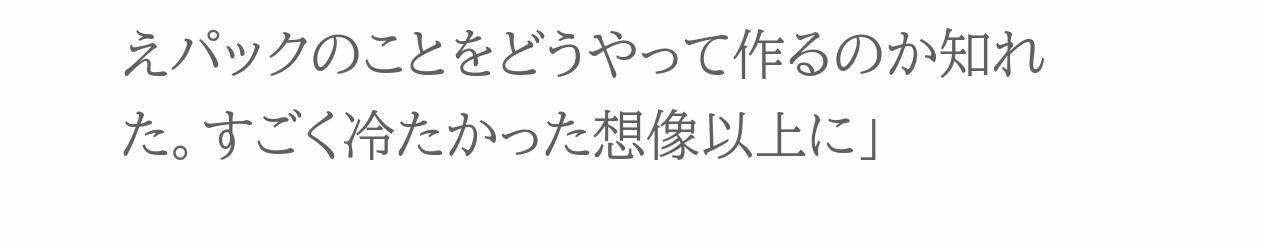えパックのことをどうやって作るのか知れた。すごく冷たかった想像以上に」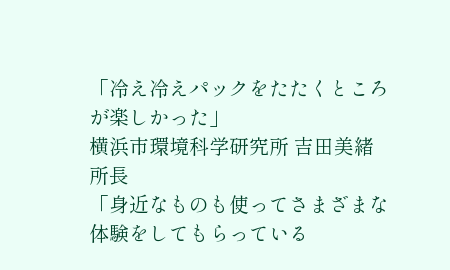「冷え冷えパックをたたくところが楽しかった」
横浜市環境科学研究所 吉田美緒所長
「身近なものも使ってさまざまな体験をしてもらっている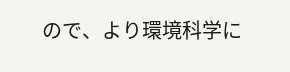ので、より環境科学に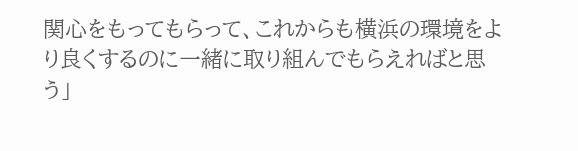関心をもってもらって、これからも横浜の環境をより良くするのに一緒に取り組んでもらえればと思う」